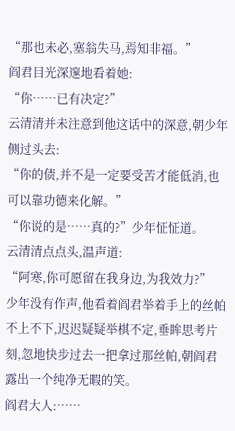“那也未必,塞翁失马,焉知非福。”
阎君目光深邃地看着她:
“你……已有决定?”
云清清并未注意到他这话中的深意,朝少年侧过头去:
“你的债,并不是一定要受苦才能低消,也可以靠功德来化解。”
“你说的是……真的?”少年怔怔道。
云清清点点头,温声道:
“阿寒,你可愿留在我身边,为我效力?”
少年没有作声,他看着阎君举着手上的丝帕不上不下,迟迟疑疑举棋不定,垂眸思考片刻,忽地快步过去一把拿过那丝帕,朝阎君露出一个纯净无暇的笑。
阎君大人:……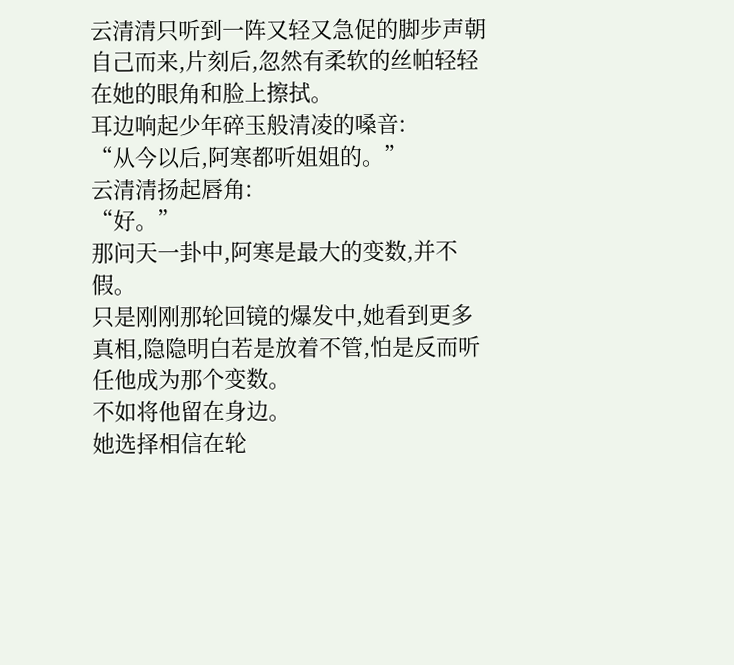云清清只听到一阵又轻又急促的脚步声朝自己而来,片刻后,忽然有柔软的丝帕轻轻在她的眼角和脸上擦拭。
耳边响起少年碎玉般清凌的嗓音:
“从今以后,阿寒都听姐姐的。”
云清清扬起唇角:
“好。”
那问天一卦中,阿寒是最大的变数,并不假。
只是刚刚那轮回镜的爆发中,她看到更多真相,隐隐明白若是放着不管,怕是反而听任他成为那个变数。
不如将他留在身边。
她选择相信在轮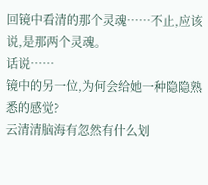回镜中看清的那个灵魂……不止,应该说,是那两个灵魂。
话说……
镜中的另一位,为何会给她一种隐隐熟悉的感觉?
云清清脑海有忽然有什么划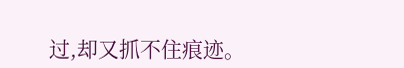过,却又抓不住痕迹。